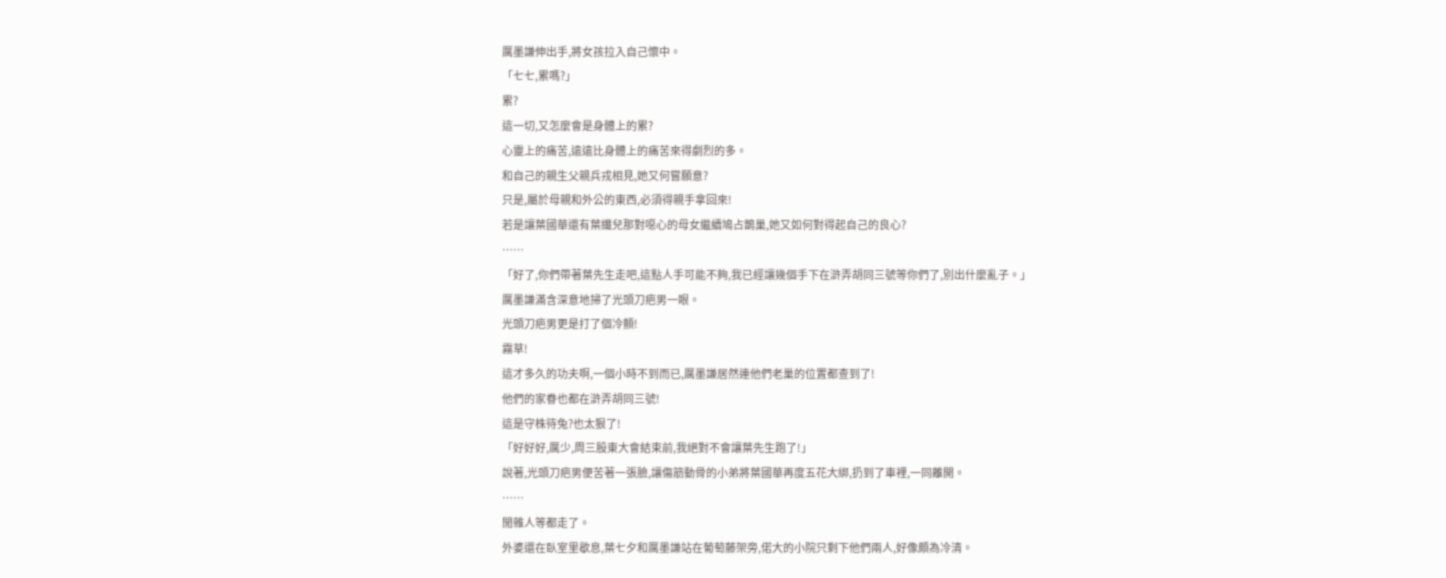厲墨謙伸出手,將女孩拉入自己懷中。
「七七,累嗎?」
累?
這一切,又怎麼會是身體上的累?
心靈上的痛苦,遠遠比身體上的痛苦來得劇烈的多。
和自己的親生父親兵戎相見,她又何嘗願意?
只是,屬於母親和外公的東西,必須得親手拿回來!
若是讓葉國華還有葉纖兒那對噁心的母女繼續鳩占鵲巢,她又如何對得起自己的良心?
……
「好了,你們帶著葉先生走吧,這點人手可能不夠,我已經讓幾個手下在滸弄胡同三號等你們了,別出什麼亂子。」
厲墨謙滿含深意地掃了光頭刀疤男一眼。
光頭刀疤男更是打了個冷顫!
霧草!
這才多久的功夫啊,一個小時不到而已,厲墨謙居然連他們老巢的位置都查到了!
他們的家眷也都在滸弄胡同三號!
這是守株待兔?也太狠了!
「好好好,厲少,周三股東大會結束前,我絕對不會讓葉先生跑了!」
說著,光頭刀疤男便苦著一張臉,讓傷筋動骨的小弟將葉國華再度五花大綁,扔到了車裡,一同離開。
……
閒雜人等都走了。
外婆還在臥室里歇息,葉七夕和厲墨謙站在葡萄藤架旁,偌大的小院只剩下他們兩人,好像頗為冷清。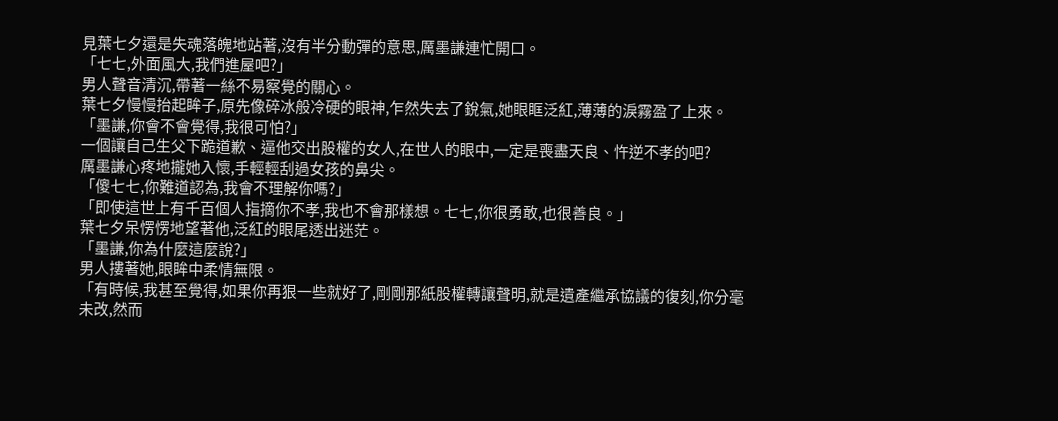見葉七夕還是失魂落魄地站著,沒有半分動彈的意思,厲墨謙連忙開口。
「七七,外面風大,我們進屋吧?」
男人聲音清沉,帶著一絲不易察覺的關心。
葉七夕慢慢抬起眸子,原先像碎冰般冷硬的眼神,乍然失去了銳氣,她眼眶泛紅,薄薄的淚霧盈了上來。
「墨謙,你會不會覺得,我很可怕?」
一個讓自己生父下跪道歉、逼他交出股權的女人,在世人的眼中,一定是喪盡天良、忤逆不孝的吧?
厲墨謙心疼地攏她入懷,手輕輕刮過女孩的鼻尖。
「傻七七,你難道認為,我會不理解你嗎?」
「即使這世上有千百個人指摘你不孝,我也不會那樣想。七七,你很勇敢,也很善良。」
葉七夕呆愣愣地望著他,泛紅的眼尾透出迷茫。
「墨謙,你為什麼這麼說?」
男人摟著她,眼眸中柔情無限。
「有時候,我甚至覺得,如果你再狠一些就好了,剛剛那紙股權轉讓聲明,就是遺產繼承協議的復刻,你分毫未改,然而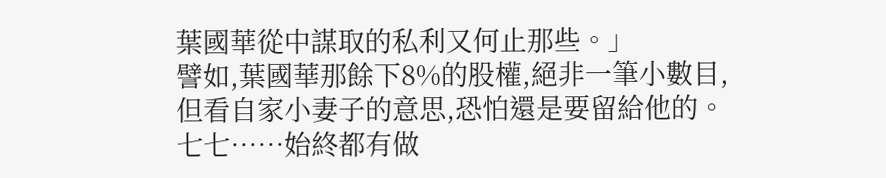葉國華從中謀取的私利又何止那些。」
譬如,葉國華那餘下8%的股權,絕非一筆小數目,但看自家小妻子的意思,恐怕還是要留給他的。
七七……始終都有做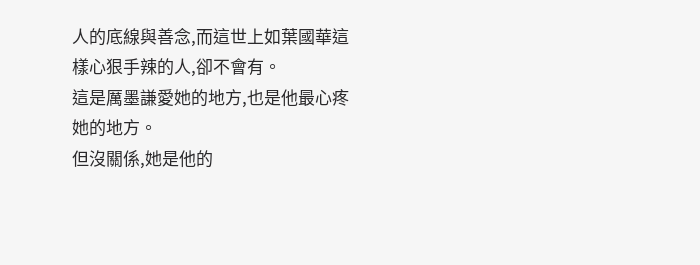人的底線與善念,而這世上如葉國華這樣心狠手辣的人,卻不會有。
這是厲墨謙愛她的地方,也是他最心疼她的地方。
但沒關係,她是他的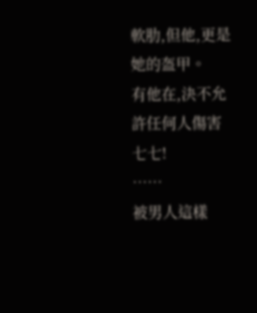軟肋,但他,更是她的盔甲。
有他在,決不允許任何人傷害七七!
……
被男人這樣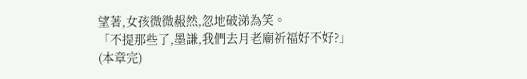望著,女孩微微赧然,忽地破涕為笑。
「不提那些了,墨謙,我們去月老廟祈福好不好?」
(本章完)